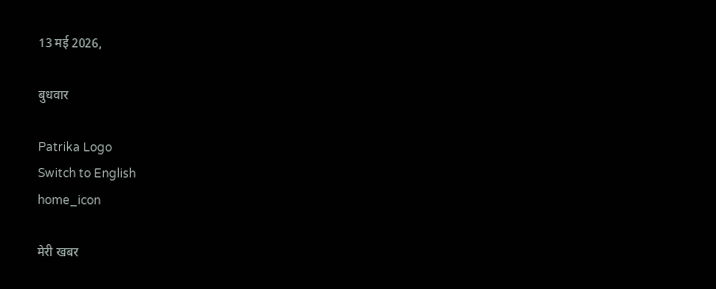13 मई 2026,

बुधवार

Patrika Logo
Switch to English
home_icon

मेरी खबर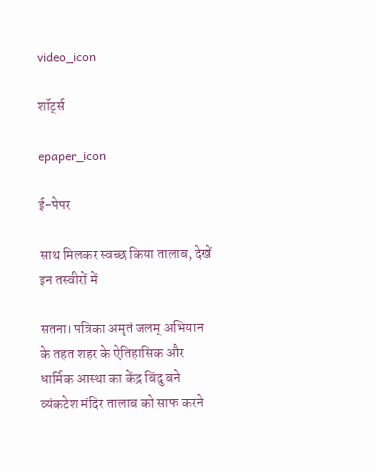video_icon

शॉर्ट्स

epaper_icon

ई-पेपर

साथ मिलकर स्वच्छ किया तालाब, देखें इन तस्वीरों में

सतना। पत्रिका अमृतं जलम् अभियान के तहत शहर के ऐतिहासिक और धार्मिक आस्था का केंद्र बिंदु बने व्यंकटेश मंदिर तालाब को साफ करने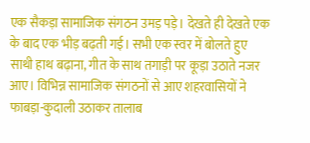एक सैकड़ा सामाजिक संगठन उमड़ पड़े। देखते ही देखते एक के बाद एक भीड़ बढ़ती गई। सभी एक स्वर में बोलते हुए साथी हाथ बढ़ाना, गीत के साथ तगाड़ी पर कूड़ा उठाते नजर आए। विभिन्न सामाजिक संगठनों से आए शहरवासियों ने फाबड़ा-कुदाली उठाकर तालाब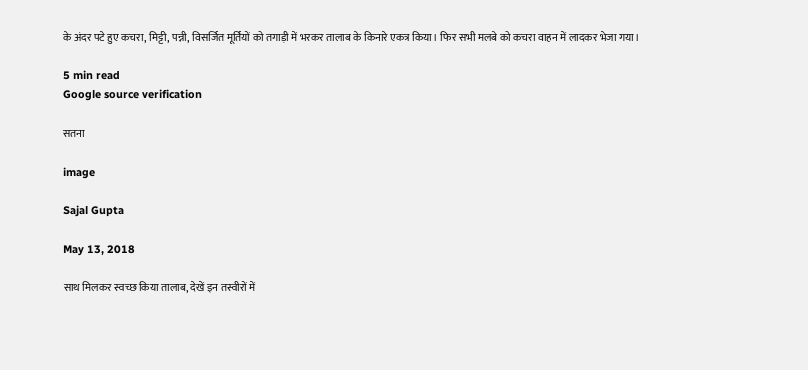के अंदर पटे हुए कचरा, मिट्टी, पन्नी, विसर्जित मूर्तियों को तगाड़ी में भरकर तालाब के किनारे एकत्र किया। फिर सभी मलबे को कचरा वाहन में लादकर भेजा गया।

5 min read
Google source verification

सतना

image

Sajal Gupta

May 13, 2018

साथ मिलकर स्वच्छ किया तालाब, देखें इन तस्वीरों में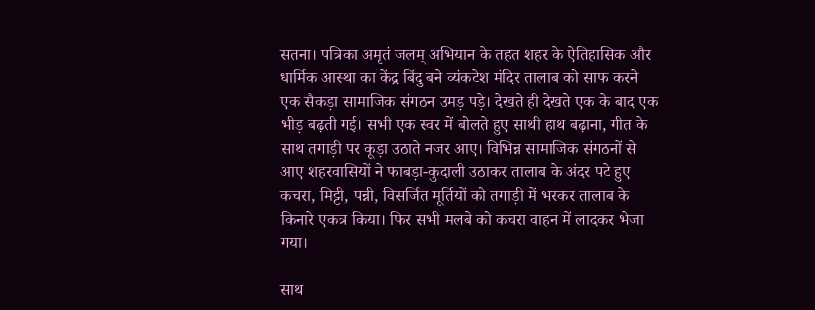सतना। पत्रिका अमृतं जलम् अभियान के तहत शहर के ऐतिहासिक और धार्मिक आस्था का केंद्र बिंदु बने व्यंकटेश मंदिर तालाब को साफ करने एक सैकड़ा सामाजिक संगठन उमड़ पड़े। देखते ही देखते एक के बाद एक भीड़ बढ़ती गई। सभी एक स्वर में बोलते हुए साथी हाथ बढ़ाना, गीत के साथ तगाड़ी पर कूड़ा उठाते नजर आए। विभिन्न सामाजिक संगठनों से आए शहरवासियों ने फाबड़ा-कुदाली उठाकर तालाब के अंदर पटे हुए कचरा, मिट्टी, पन्नी, विसर्जित मूर्तियों को तगाड़ी में भरकर तालाब के किनारे एकत्र किया। फिर सभी मलबे को कचरा वाहन में लादकर भेजा गया।

साथ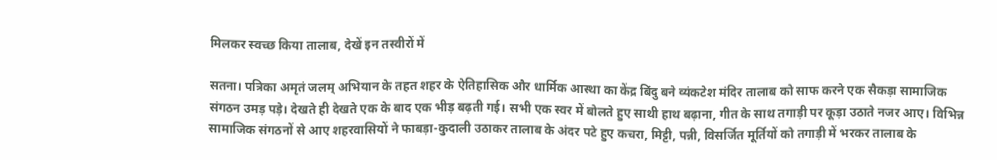मिलकर स्वच्छ किया तालाब, देखें इन तस्वीरों में

सतना। पत्रिका अमृतं जलम् अभियान के तहत शहर के ऐतिहासिक और धार्मिक आस्था का केंद्र बिंदु बने व्यंकटेश मंदिर तालाब को साफ करने एक सैकड़ा सामाजिक संगठन उमड़ पड़े। देखते ही देखते एक के बाद एक भीड़ बढ़ती गई। सभी एक स्वर में बोलते हुए साथी हाथ बढ़ाना, गीत के साथ तगाड़ी पर कूड़ा उठाते नजर आए। विभिन्न सामाजिक संगठनों से आए शहरवासियों ने फाबड़ा-कुदाली उठाकर तालाब के अंदर पटे हुए कचरा, मिट्टी, पन्नी, विसर्जित मूर्तियों को तगाड़ी में भरकर तालाब के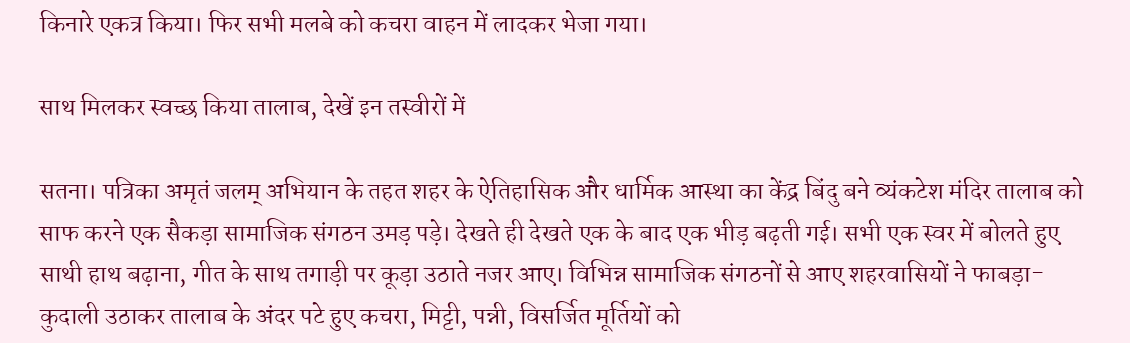किनारे एकत्र किया। फिर सभी मलबे को कचरा वाहन में लादकर भेजा गया।

साथ मिलकर स्वच्छ किया तालाब, देखें इन तस्वीरों में

सतना। पत्रिका अमृतं जलम् अभियान के तहत शहर के ऐतिहासिक और धार्मिक आस्था का केंद्र बिंदु बने व्यंकटेश मंदिर तालाब को साफ करने एक सैकड़ा सामाजिक संगठन उमड़ पड़े। देखते ही देखते एक के बाद एक भीड़ बढ़ती गई। सभी एक स्वर में बोलते हुए साथी हाथ बढ़ाना, गीत के साथ तगाड़ी पर कूड़ा उठाते नजर आए। विभिन्न सामाजिक संगठनों से आए शहरवासियों ने फाबड़ा-कुदाली उठाकर तालाब के अंदर पटे हुए कचरा, मिट्टी, पन्नी, विसर्जित मूर्तियों को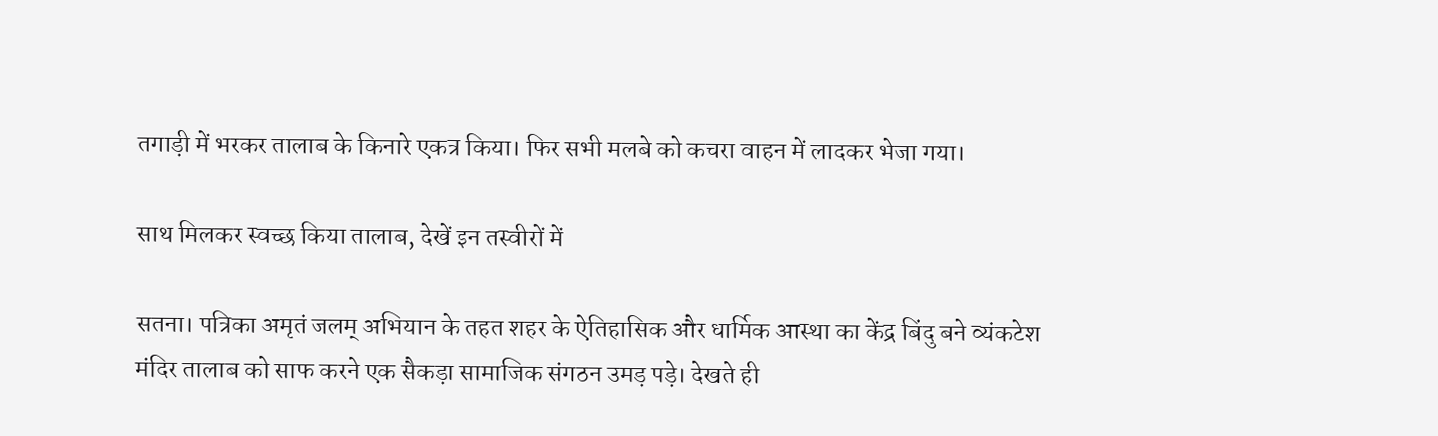तगाड़ी में भरकर तालाब के किनारे एकत्र किया। फिर सभी मलबे को कचरा वाहन में लादकर भेजा गया।

साथ मिलकर स्वच्छ किया तालाब, देखें इन तस्वीरों में

सतना। पत्रिका अमृतं जलम् अभियान के तहत शहर के ऐतिहासिक और धार्मिक आस्था का केंद्र बिंदु बने व्यंकटेश मंदिर तालाब को साफ करने एक सैकड़ा सामाजिक संगठन उमड़ पड़े। देखते ही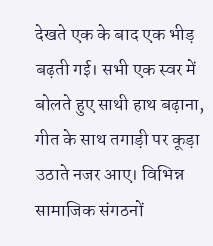देखते एक के बाद एक भीड़ बढ़ती गई। सभी एक स्वर में बोलते हुए साथी हाथ बढ़ाना, गीत के साथ तगाड़ी पर कूड़ा उठाते नजर आए। विभिन्न सामाजिक संगठनों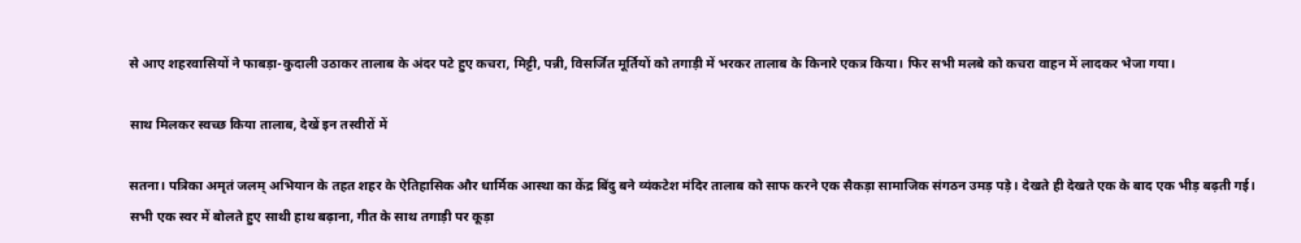से आए शहरवासियों ने फाबड़ा-कुदाली उठाकर तालाब के अंदर पटे हुए कचरा, मिट्टी, पन्नी, विसर्जित मूर्तियों को तगाड़ी में भरकर तालाब के किनारे एकत्र किया। फिर सभी मलबे को कचरा वाहन में लादकर भेजा गया।

साथ मिलकर स्वच्छ किया तालाब, देखें इन तस्वीरों में

सतना। पत्रिका अमृतं जलम् अभियान के तहत शहर के ऐतिहासिक और धार्मिक आस्था का केंद्र बिंदु बने व्यंकटेश मंदिर तालाब को साफ करने एक सैकड़ा सामाजिक संगठन उमड़ पड़े। देखते ही देखते एक के बाद एक भीड़ बढ़ती गई। सभी एक स्वर में बोलते हुए साथी हाथ बढ़ाना, गीत के साथ तगाड़ी पर कूड़ा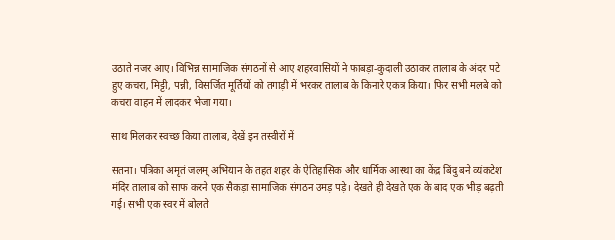उठाते नजर आए। विभिन्न सामाजिक संगठनों से आए शहरवासियों ने फाबड़ा-कुदाली उठाकर तालाब के अंदर पटे हुए कचरा, मिट्टी, पन्नी, विसर्जित मूर्तियों को तगाड़ी में भरकर तालाब के किनारे एकत्र किया। फिर सभी मलबे को कचरा वाहन में लादकर भेजा गया।

साथ मिलकर स्वच्छ किया तालाब, देखें इन तस्वीरों में

सतना। पत्रिका अमृतं जलम् अभियान के तहत शहर के ऐतिहासिक और धार्मिक आस्था का केंद्र बिंदु बने व्यंकटेश मंदिर तालाब को साफ करने एक सैकड़ा सामाजिक संगठन उमड़ पड़े। देखते ही देखते एक के बाद एक भीड़ बढ़ती गई। सभी एक स्वर में बोलते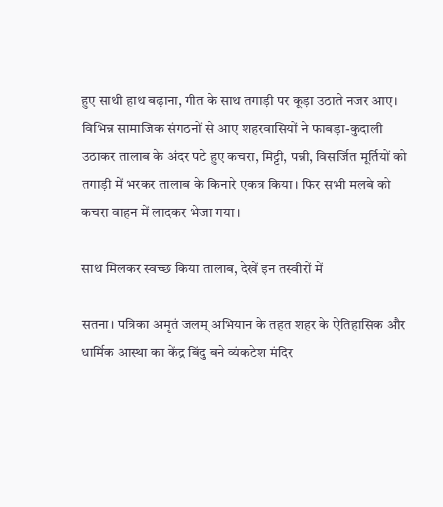हुए साथी हाथ बढ़ाना, गीत के साथ तगाड़ी पर कूड़ा उठाते नजर आए। विभिन्न सामाजिक संगठनों से आए शहरवासियों ने फाबड़ा-कुदाली उठाकर तालाब के अंदर पटे हुए कचरा, मिट्टी, पन्नी, विसर्जित मूर्तियों को तगाड़ी में भरकर तालाब के किनारे एकत्र किया। फिर सभी मलबे को कचरा वाहन में लादकर भेजा गया।

साथ मिलकर स्वच्छ किया तालाब, देखें इन तस्वीरों में

सतना। पत्रिका अमृतं जलम् अभियान के तहत शहर के ऐतिहासिक और धार्मिक आस्था का केंद्र बिंदु बने व्यंकटेश मंदिर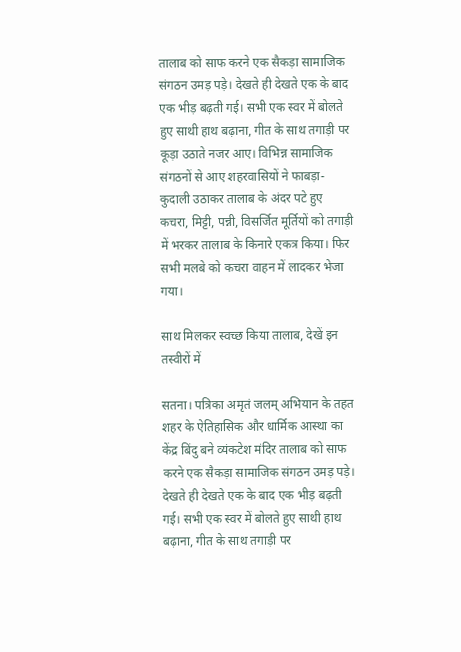तालाब को साफ करने एक सैकड़ा सामाजिक संगठन उमड़ पड़े। देखते ही देखते एक के बाद एक भीड़ बढ़ती गई। सभी एक स्वर में बोलते हुए साथी हाथ बढ़ाना, गीत के साथ तगाड़ी पर कूड़ा उठाते नजर आए। विभिन्न सामाजिक संगठनों से आए शहरवासियों ने फाबड़ा-कुदाली उठाकर तालाब के अंदर पटे हुए कचरा, मिट्टी, पन्नी, विसर्जित मूर्तियों को तगाड़ी में भरकर तालाब के किनारे एकत्र किया। फिर सभी मलबे को कचरा वाहन में लादकर भेजा गया।

साथ मिलकर स्वच्छ किया तालाब, देखें इन तस्वीरों में

सतना। पत्रिका अमृतं जलम् अभियान के तहत शहर के ऐतिहासिक और धार्मिक आस्था का केंद्र बिंदु बने व्यंकटेश मंदिर तालाब को साफ करने एक सैकड़ा सामाजिक संगठन उमड़ पड़े। देखते ही देखते एक के बाद एक भीड़ बढ़ती गई। सभी एक स्वर में बोलते हुए साथी हाथ बढ़ाना, गीत के साथ तगाड़ी पर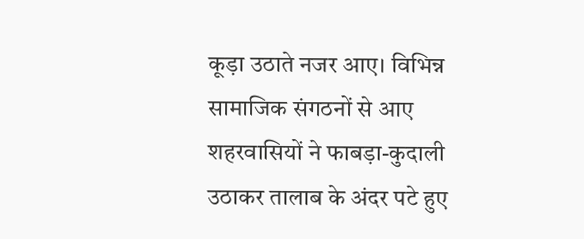कूड़ा उठाते नजर आए। विभिन्न सामाजिक संगठनों से आए शहरवासियों ने फाबड़ा-कुदाली उठाकर तालाब के अंदर पटे हुए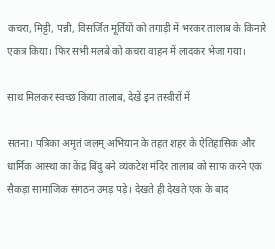कचरा, मिट्टी, पन्नी, विसर्जित मूर्तियों को तगाड़ी में भरकर तालाब के किनारे एकत्र किया। फिर सभी मलबे को कचरा वाहन में लादकर भेजा गया।

साथ मिलकर स्वच्छ किया तालाब, देखें इन तस्वीरों में

सतना। पत्रिका अमृतं जलम् अभियान के तहत शहर के ऐतिहासिक और धार्मिक आस्था का केंद्र बिंदु बने व्यंकटेश मंदिर तालाब को साफ करने एक सैकड़ा सामाजिक संगठन उमड़ पड़े। देखते ही देखते एक के बाद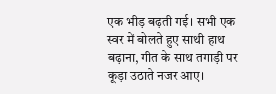एक भीड़ बढ़ती गई। सभी एक स्वर में बोलते हुए साथी हाथ बढ़ाना, गीत के साथ तगाड़ी पर कूड़ा उठाते नजर आए।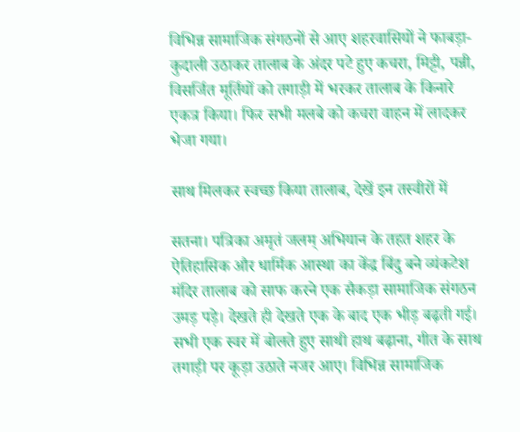विभिन्न सामाजिक संगठनों से आए शहरवासियों ने फाबड़ा-कुदाली उठाकर तालाब के अंदर पटे हुए कचरा, मिट्टी, पन्नी, विसर्जित मूर्तियों को तगाड़ी में भरकर तालाब के किनारे एकत्र किया। फिर सभी मलबे को कचरा वाहन में लादकर भेजा गया।

साथ मिलकर स्वच्छ किया तालाब, देखें इन तस्वीरों में

सतना। पत्रिका अमृतं जलम् अभियान के तहत शहर के ऐतिहासिक और धार्मिक आस्था का केंद्र बिंदु बने व्यंकटेश मंदिर तालाब को साफ करने एक सैकड़ा सामाजिक संगठन उमड़ पड़े। देखते ही देखते एक के बाद एक भीड़ बढ़ती गई। सभी एक स्वर में बोलते हुए साथी हाथ बढ़ाना, गीत के साथ तगाड़ी पर कूड़ा उठाते नजर आए। विभिन्न सामाजिक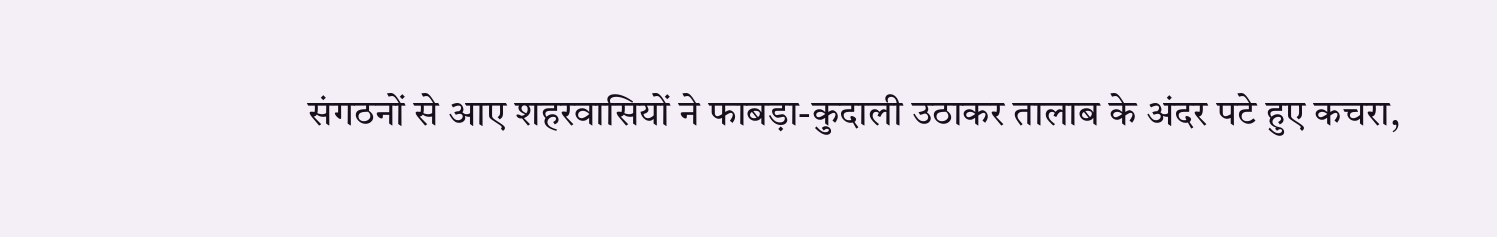संगठनों से आए शहरवासियों ने फाबड़ा-कुदाली उठाकर तालाब के अंदर पटे हुए कचरा,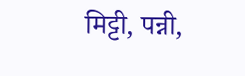मिट्टी, पन्नी,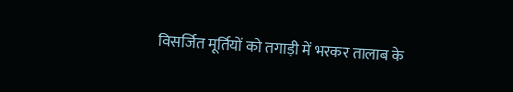विसर्जित मूर्तियों को तगाड़ी में भरकर तालाब के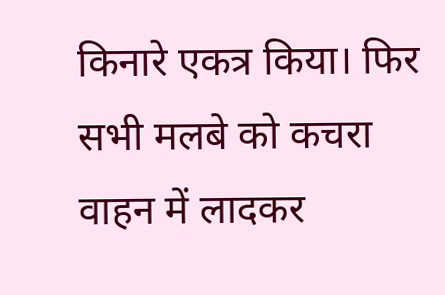किनारे एकत्र किया। फिर सभी मलबे को कचरा वाहन में लादकर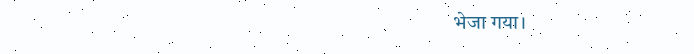भेजा गया।